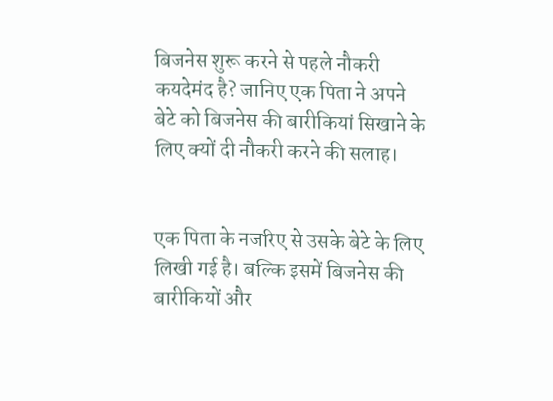बिजनेस शुरू करने से पहले नौकरी कयदेमंद है? जानिए एक पिता ने अपने बेटे को बिजनेस की बारीकियां सिखाने के लिए क्यों दी नौकरी करने की सलाह।


एक पिता के नजरिए से उसके बेटे के लिए लिखी गई है। बल्कि इसमें बिजनेस की बारीकियों और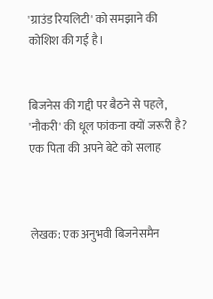'ग्राउंड रियलिटी' को समझाने की कोशिश की गई है।


बिजनेस की गद्दी पर बैठने से पहले, 'नौकरी' की धूल फांकना क्यों जरूरी है? एक पिता की अपने बेटे को सलाह



लेखक: एक अनुभवी बिजनेसमैन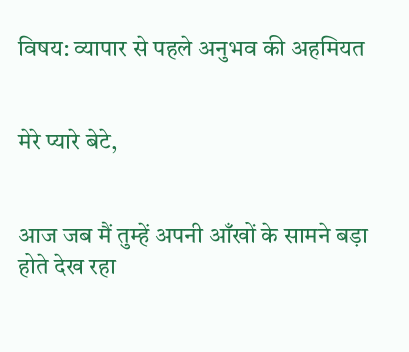विषय: व्यापार से पहले अनुभव की अहमियत


मेरे प्यारे बेटे,


आज जब मैं तुम्हें अपनी आँखों के सामने बड़ा होते देख रहा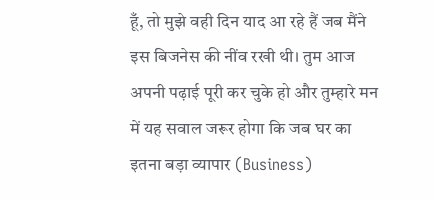हूँ, तो मुझे वही दिन याद आ रहे हैं जब मैंने इस बिजनेस की नींव रखी थी। तुम आज अपनी पढ़ाई पूरी कर चुके हो और तुम्हारे मन में यह सवाल जरूर होगा कि जब घर का इतना बड़ा व्यापार (Business)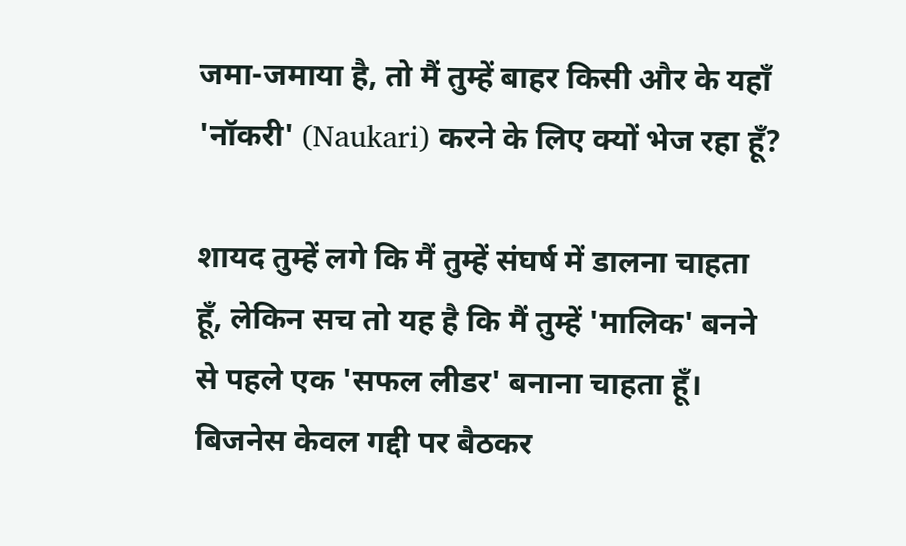जमा-जमाया है, तो मैं तुम्हें बाहर किसी और के यहाँ 'नॉकरी' (Naukari) करने के लिए क्यों भेज रहा हूँ?

शायद तुम्हें लगे कि मैं तुम्हें संघर्ष में डालना चाहता हूँ, लेकिन सच तो यह है कि मैं तुम्हें 'मालिक' बनने से पहले एक 'सफल लीडर' बनाना चाहता हूँ। बिजनेस केवल गद्दी पर बैठकर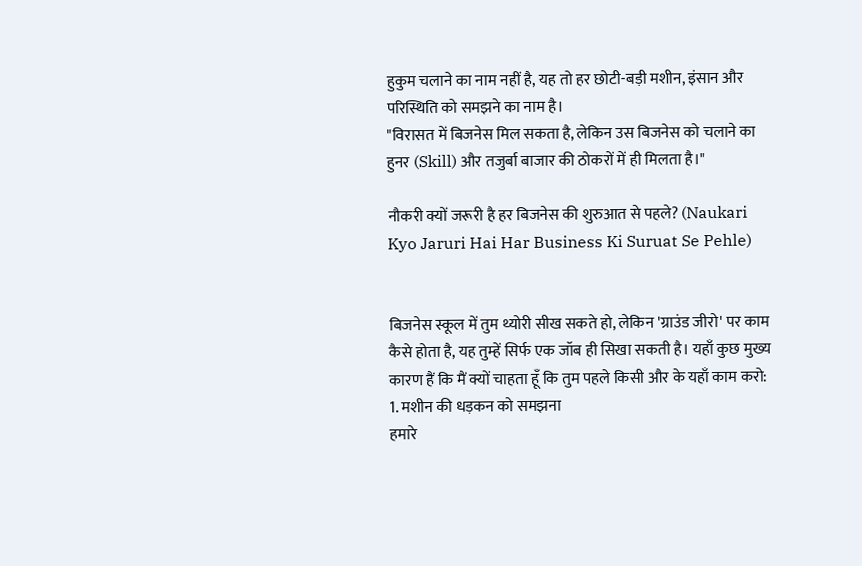हुकुम चलाने का नाम नहीं है, यह तो हर छोटी-बड़ी मशीन, इंसान और परिस्थिति को समझने का नाम है।
"विरासत में बिजनेस मिल सकता है, लेकिन उस बिजनेस को चलाने का हुनर (Skill) और तजुर्बा बाजार की ठोकरों में ही मिलता है।"

नौकरी क्यों जरूरी है हर बिजनेस की शुरुआत से पहले? (Naukari Kyo Jaruri Hai Har Business Ki Suruat Se Pehle)


बिजनेस स्कूल में तुम थ्योरी सीख सकते हो, लेकिन 'ग्राउंड जीरो' पर काम कैसे होता है, यह तुम्हें सिर्फ एक जॉब ही सिखा सकती है। यहाँ कुछ मुख्य कारण हैं कि मैं क्यों चाहता हूँ कि तुम पहले किसी और के यहाँ काम करो:
1. मशीन की धड़कन को समझना
हमारे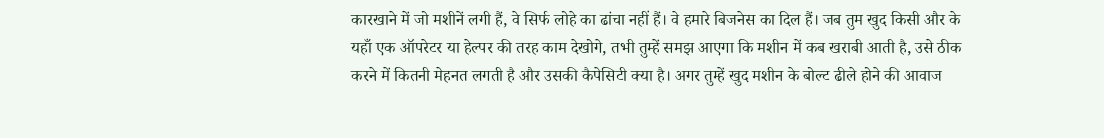कारखाने में जो मशीनें लगी हैं, वे सिर्फ लोहे का ढांचा नहीं हैं। वे हमारे बिजनेस का दिल हैं। जब तुम खुद किसी और के यहाँ एक ऑपरेटर या हेल्पर की तरह काम देखोगे, तभी तुम्हें समझ आएगा कि मशीन में कब खराबी आती है, उसे ठीक करने में कितनी मेहनत लगती है और उसकी कैपेसिटी क्या है। अगर तुम्हें खुद मशीन के बोल्ट ढीले होने की आवाज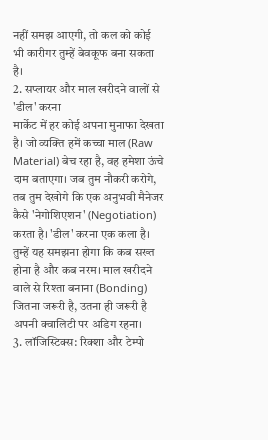नहीं समझ आएगी, तो कल को कोई भी कारीगर तुम्हें बेवकूफ बना सकता है।
2. सप्लायर और माल खरीदने वालों से 'डील' करना
मार्केट में हर कोई अपना मुनाफा देखता है। जो व्यक्ति हमें कच्चा माल (Raw Material) बेच रहा है, वह हमेशा ऊंचे दाम बताएगा। जब तुम नौकरी करोगे, तब तुम देखोगे कि एक अनुभवी मैनेजर कैसे 'नेगोशिएशन' (Negotiation) करता है। 'डील' करना एक कला है। तुम्हें यह समझना होगा कि कब सख्त होना है और कब नरम। माल खरीदने वाले से रिश्ता बनाना (Bonding) जितना जरूरी है, उतना ही जरूरी है अपनी क्वालिटी पर अडिग रहना।
3. लॉजिस्टिक्स: रिक्शा और टेम्पो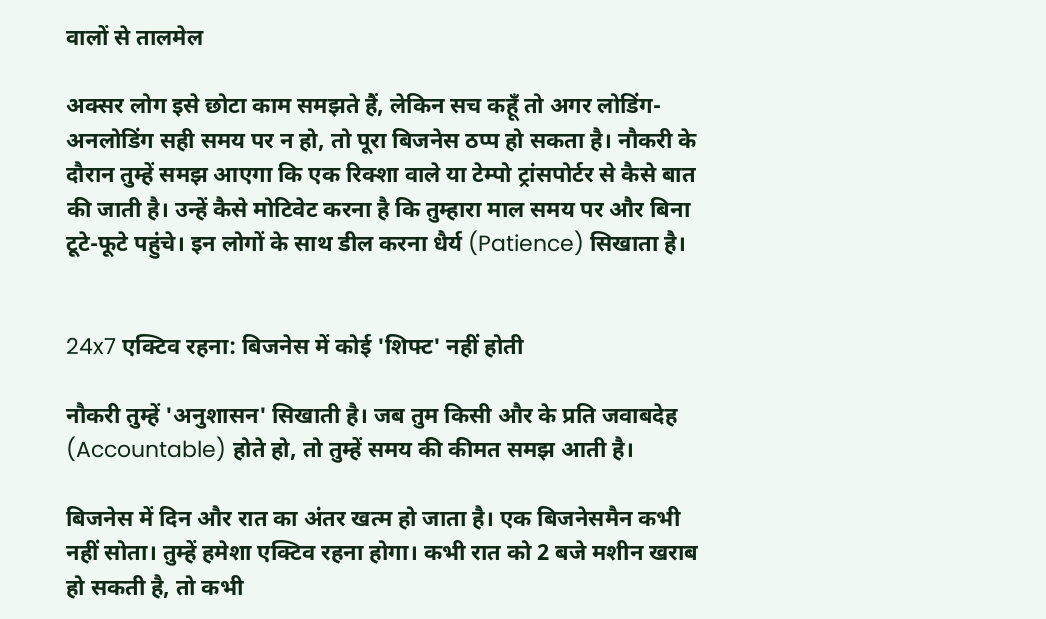वालों से तालमेल

अक्सर लोग इसे छोटा काम समझते हैं, लेकिन सच कहूँ तो अगर लोडिंग-अनलोडिंग सही समय पर न हो, तो पूरा बिजनेस ठप्प हो सकता है। नौकरी के दौरान तुम्हें समझ आएगा कि एक रिक्शा वाले या टेम्पो ट्रांसपोर्टर से कैसे बात की जाती है। उन्हें कैसे मोटिवेट करना है कि तुम्हारा माल समय पर और बिना टूटे-फूटे पहुंचे। इन लोगों के साथ डील करना धैर्य (Patience) सिखाता है।


24x7 एक्टिव रहना: बिजनेस में कोई 'शिफ्ट' नहीं होती

नौकरी तुम्हें 'अनुशासन' सिखाती है। जब तुम किसी और के प्रति जवाबदेह (Accountable) होते हो, तो तुम्हें समय की कीमत समझ आती है।

बिजनेस में दिन और रात का अंतर खत्म हो जाता है। एक बिजनेसमैन कभी नहीं सोता। तुम्हें हमेशा एक्टिव रहना होगा। कभी रात को 2 बजे मशीन खराब हो सकती है, तो कभी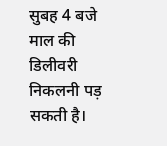सुबह 4 बजे माल की डिलीवरी निकलनी पड़ सकती है।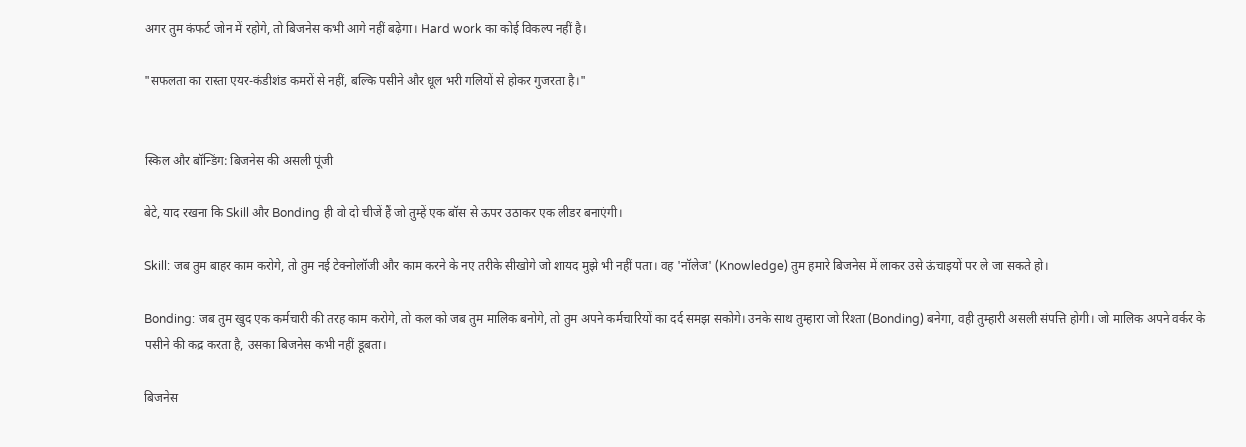अगर तुम कंफर्ट जोन में रहोगे, तो बिजनेस कभी आगे नहीं बढ़ेगा। Hard work का कोई विकल्प नहीं है।

"सफलता का रास्ता एयर-कंडीशंड कमरों से नहीं, बल्कि पसीने और धूल भरी गलियों से होकर गुजरता है।"


स्किल और बॉन्डिंग: बिजनेस की असली पूंजी

बेटे, याद रखना कि Skill और Bonding ही वो दो चीजें हैं जो तुम्हें एक बॉस से ऊपर उठाकर एक लीडर बनाएंगी।

Skill: जब तुम बाहर काम करोगे, तो तुम नई टेक्नोलॉजी और काम करने के नए तरीके सीखोगे जो शायद मुझे भी नहीं पता। वह 'नॉलेज' (Knowledge) तुम हमारे बिजनेस में लाकर उसे ऊंचाइयों पर ले जा सकते हो।

Bonding: जब तुम खुद एक कर्मचारी की तरह काम करोगे, तो कल को जब तुम मालिक बनोगे, तो तुम अपने कर्मचारियों का दर्द समझ सकोगे। उनके साथ तुम्हारा जो रिश्ता (Bonding) बनेगा, वही तुम्हारी असली संपत्ति होगी। जो मालिक अपने वर्कर के पसीने की कद्र करता है, उसका बिजनेस कभी नहीं डूबता।

बिजनेस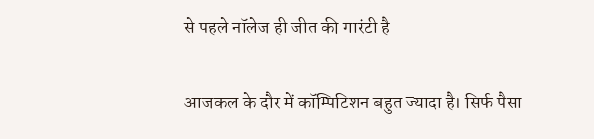से पहले नॉलेज ही जीत की गारंटी है

आजकल के दौर में कॉम्पिटिशन बहुत ज्यादा है। सिर्फ पैसा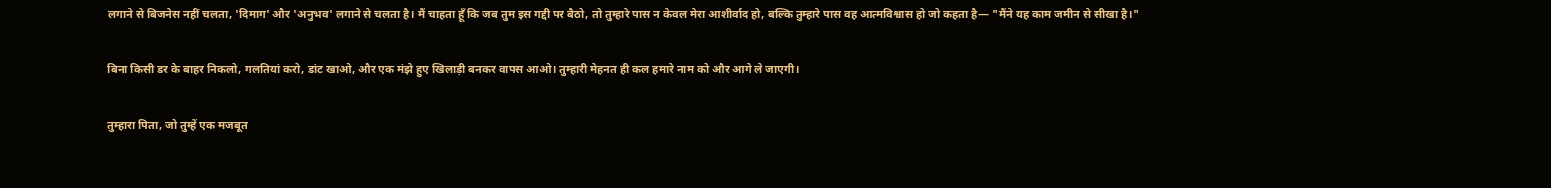लगाने से बिजनेस नहीं चलता, 'दिमाग' और 'अनुभव' लगाने से चलता है। मैं चाहता हूँ कि जब तुम इस गद्दी पर बैठो, तो तुम्हारे पास न केवल मेरा आशीर्वाद हो, बल्कि तुम्हारे पास वह आत्मविश्वास हो जो कहता है— "मैंने यह काम जमीन से सीखा है।"

बिना किसी डर के बाहर निकलो, गलतियां करो, डांट खाओ, और एक मंझे हुए खिलाड़ी बनकर वापस आओ। तुम्हारी मेहनत ही कल हमारे नाम को और आगे ले जाएगी।

तुम्हारा पिता, जो तुम्हें एक मजबूत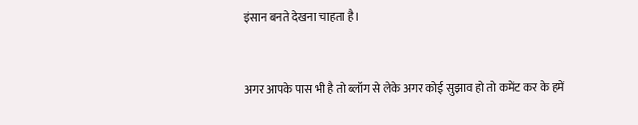इंसान बनते देखना चाहता है।


अगर आपके पास भी है तो ब्लॉग से लेके अगर कोई सुझाव हो तो कमेंट कर के हमें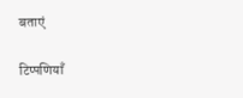बताएं

टिप्पणियाँ